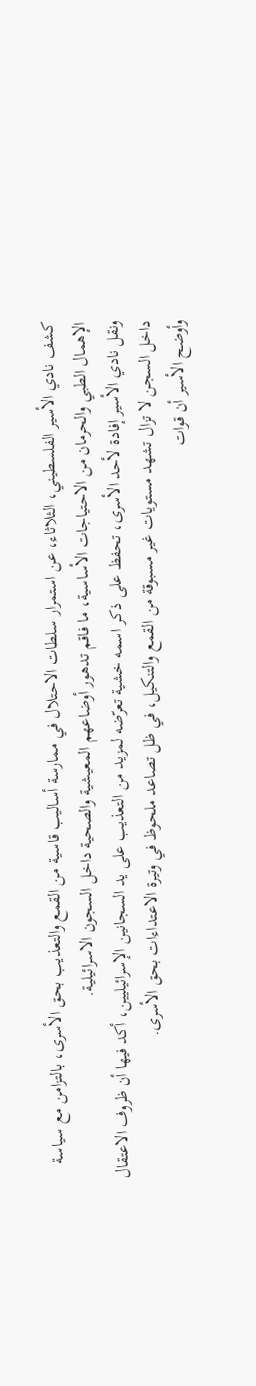كشف نادي الأسير الفلسطيني، الثلاثاء، عن استمرار سلطات الاحتلال في ممارسة أساليب قاسية من القمع والتعذيب بحق الأسرى، بالتزامن مع سياسة الإهمال الطبي والحرمان من الاحتياجات الأساسية، ما فاقم تدهور أوضاعهم المعيشية والصحية داخل السجون الاسرائيلية.
ونقل نادي الأسير إفادة لأحد الأسرى، تحفظ على ذكر اسمه خشية تعرّضه لمزيد من التعذيب على يد السجانين الإسرائيليين، أكد فيها أن ظروف الاعتقال داخل السجن لا تزال تشهد مستويات غير مسبوقة من القمع والتنكيل، في ظل تصاعد ملحوظ في وتيرة الاعتداءات بحق الأسرى.
وأوضح الأسير أن قوات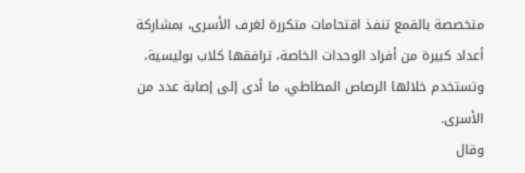متخصصة بالقمع تنفذ اقتحامات متكررة لغرف الأسرى، بمشاركة أعداد كبيرة من أفراد الوحدات الخاصة، ترافقها كلاب بوليسية، وتستخدم خلالها الرصاص المطاطي، ما أدى إلى إصابة عدد من الأسرى.
وقال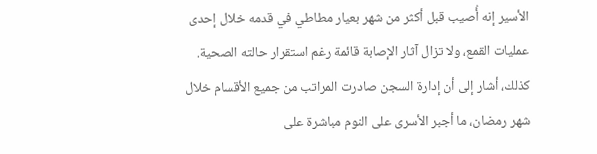الأسير إنه أُصيب قبل أكثر من شهر بعيار مطاطي في قدمه خلال إحدى عمليات القمع، ولا تزال آثار الإصابة قائمة رغم استقرار حالته الصحية.
كذلك، أشار إلى أن إدارة السجن صادرت المراتب من جميع الأقسام خلال شهر رمضان، ما أجبر الأسرى على النوم مباشرة على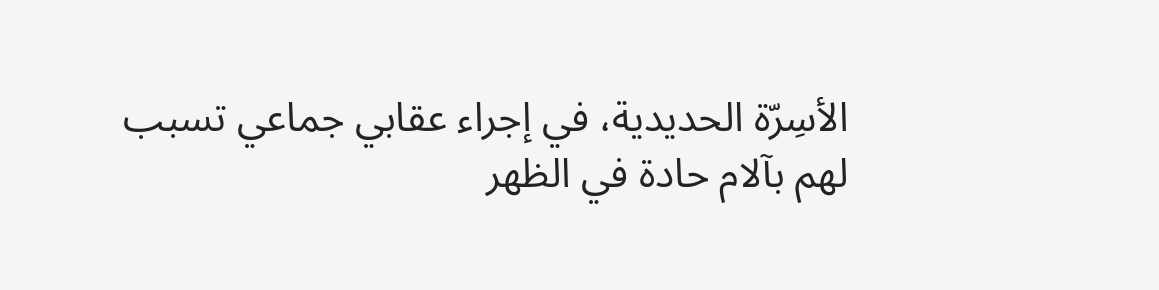الأسِرّة الحديدية، في إجراء عقابي جماعي تسبب لهم بآلام حادة في الظهر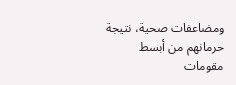ومضاعفات صحية، نتيجة حرمانهم من أبسط مقومات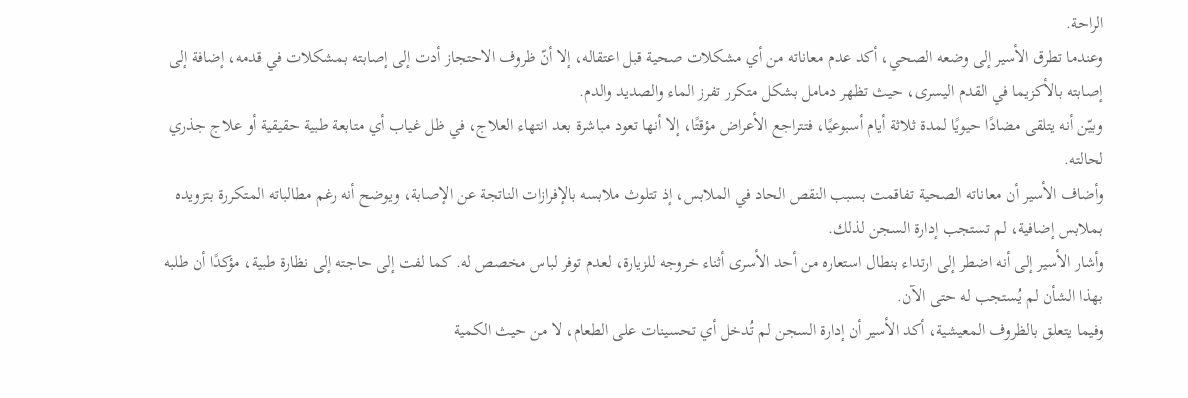الراحة.
وعندما تطرق الأسير إلى وضعه الصحي، أكد عدم معاناته من أي مشكلات صحية قبل اعتقاله، إلا أنّ ظروف الاحتجاز أدت إلى إصابته بمشكلات في قدمه، إضافة إلى إصابته بالأكزيما في القدم اليسرى، حيث تظهر دمامل بشكل متكرر تفرز الماء والصديد والدم.
وبيّن أنه يتلقى مضادًا حيويًا لمدة ثلاثة أيام أسبوعيًا، فتتراجع الأعراض مؤقتًا، إلا أنها تعود مباشرة بعد انتهاء العلاج، في ظل غياب أي متابعة طبية حقيقية أو علاج جذري لحالته.
وأضاف الأسير أن معاناته الصحية تفاقمت بسبب النقص الحاد في الملابس، إذ تتلوث ملابسه بالإفرازات الناتجة عن الإصابة، ويوضح أنه رغم مطالباته المتكررة بتزويده بملابس إضافية، لم تستجب إدارة السجن لذلك.
وأشار الأسير إلى أنه اضطر إلى ارتداء بنطال استعاره من أحد الأسرى أثناء خروجه للزيارة، لعدم توفر لباس مخصص له. كما لفت إلى حاجته إلى نظارة طبية، مؤكدًا أن طلبه بهذا الشأن لم يُستجب له حتى الآن.
وفيما يتعلق بالظروف المعيشية، أكد الأسير أن إدارة السجن لم تُدخل أي تحسينات على الطعام، لا من حيث الكمية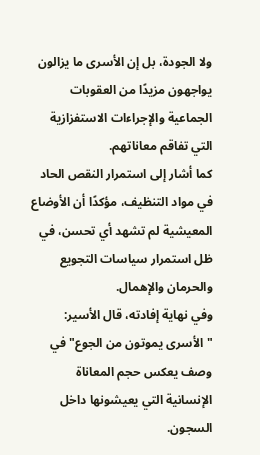ولا الجودة، بل إن الأسرى ما يزالون يواجهون مزيدًا من العقوبات الجماعية والإجراءات الاستفزازية التي تفاقم معاناتهم.
كما أشار إلى استمرار النقص الحاد في مواد التنظيف، مؤكدًا أن الأوضاع المعيشية لم تشهد أي تحسن، في ظل استمرار سياسات التجويع والحرمان والإهمال.
وفي نهاية إفادته، قال الأسير: "الأسرى يموتون من الجوع" في وصف يعكس حجم المعاناة الإنسانية التي يعيشونها داخل السجون.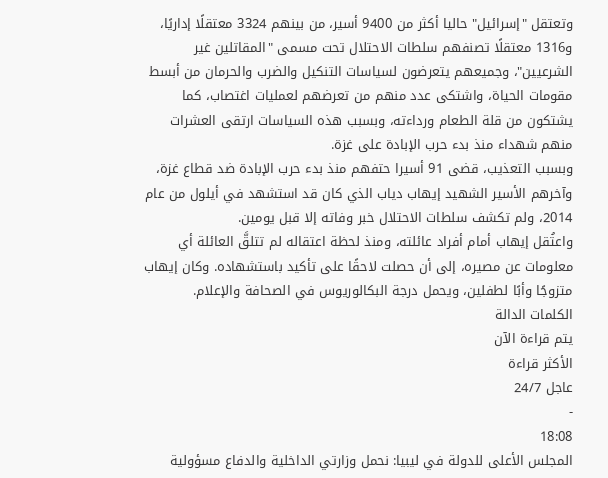وتعتقل "إسرائيل" حاليا أكثر من 9400 أسير، من بينهم 3324 معتقلًا إداريًا، و1316 معتقلًا تصنفهم سلطات الاحتلال تحت مسمى "المقاتلين غير الشرعيين"، وجميعهم يتعرضون لسياسات التنكيل والضرب والحرمان من أبسط مقومات الحياة، واشتكى عدد منهم من تعرضهم لعمليات اغتصاب، كما يشتكون من قلة الطعام ورداءته، وبسبب هذه السياسات ارتقى العشرات منهم شهداء منذ بدء حرب الإبادة على غزة.
وبسبب التعذيب، قضى 91 أسيرا حتفهم منذ بدء حرب الإبادة ضد قطاع غزة، وآخرهم الأسير الشهيد إيهاب دياب الذي كان قد استشهد في أيلول من عام 2014، ولم تكشف سلطات الاحتلال خبر وفاته إلا قبل يومين.
واعتُقل إيهاب أمام أفراد عائلته، ومنذ لحظة اعتقاله لم تتلقَّ العائلة أي معلومات عن مصيره، إلى أن حصلت لاحقًا على تأكيد باستشهاده. وكان إيهاب متزوجًا وأبًا لطفلين، ويحمل درجة البكالوريوس في الصحافة والإعلام.
الكلمات الدالة
يتم قراءة الآن
الأكثر قراءة
عاجل 24/7
-
18:08
المجلس الأعلى للدولة في ليبيا: نحمل وزارتي الداخلية والدفاع مسؤولية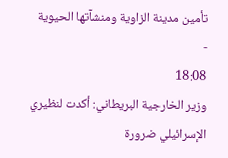تأمين مدينة الزاوية ومنشآتها الحيوية
-
18:08
وزير الخارجية البريطاني: أكدت لنظيري الإسرائيلي ضرورة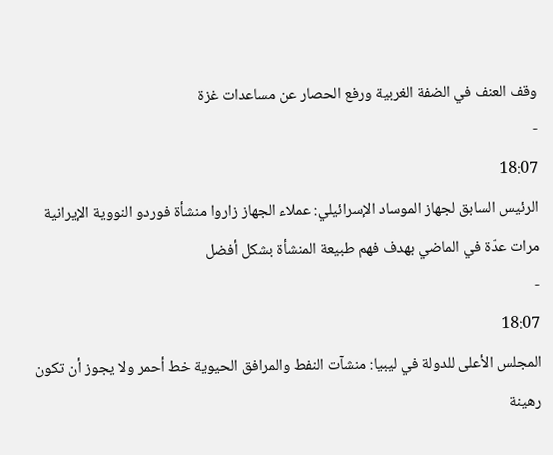وقف العنف في الضفة الغربية ورفع الحصار عن مساعدات غزة
-
18:07
الرئيس السابق لجهاز الموساد الإسرائيلي: عملاء الجهاز زاروا منشأة فوردو النووية الإيرانية مرات عدّة في الماضي بهدف فهم طبيعة المنشأة بشكل أفضل
-
18:07
المجلس الأعلى للدولة في ليبيا: منشآت النفط والمرافق الحيوية خط أحمر ولا يجوز أن تكون رهينة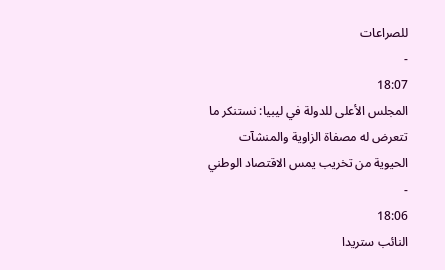للصراعات
-
18:07
المجلس الأعلى للدولة في ليبيا: نستنكر ما تتعرض له مصفاة الزاوية والمنشآت الحيوية من تخريب يمس الاقتصاد الوطني
-
18:06
النائب ستريدا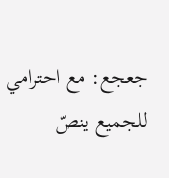جعجع: مع احترامي للجميع ينصّ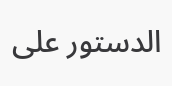الدستور على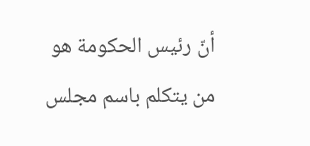أنّ رئيس الحكومة هو من يتكلم باسم مجلس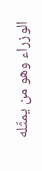الوزراء وهو من يمثّله